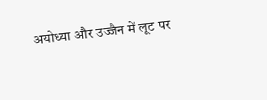अयोध्या और उज्जैन में लूट पर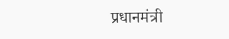प्रधानमंत्री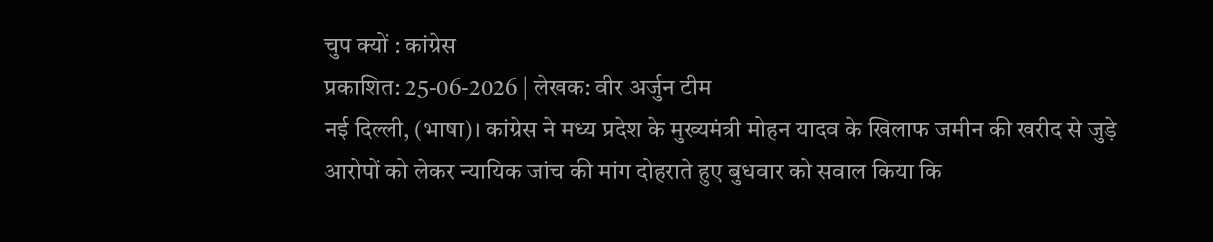चुप क्यों : कांग्रेस
प्रकाशित: 25-06-2026 | लेखक: वीर अर्जुन टीम
नई दिल्ली, (भाषा)। कांग्रेस ने मध्य प्रदेश के मुख्यमंत्री मोहन यादव के खिलाफ जमीन की खरीद से जुड़े आरोपों को लेकर न्यायिक जांच की मांग दोहराते हुए बुधवार को सवाल किया कि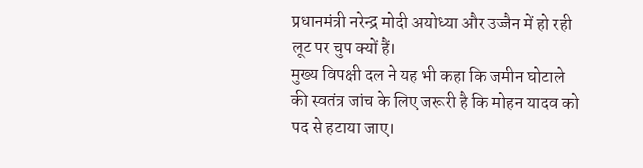प्रधानमंत्री नरेन्द्र मोदी अयोध्या और उज्जैन में हो रही लूट पर चुप क्यों हैं।
मुख्य विपक्षी दल ने यह भी कहा कि जमीन घोटाले की स्वतंत्र जांच के लिए जरूरी है कि मोहन यादव को पद से हटाया जाए।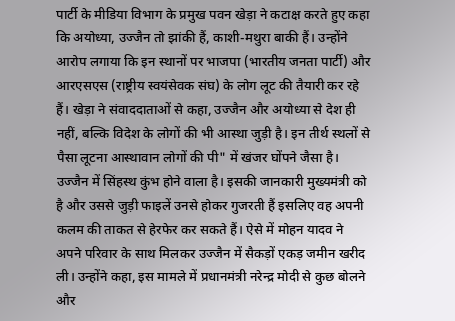पार्टी के मीडिया विभाग के प्रमुख पवन खेड़ा ने कटाक्ष करते हुए कहा कि अयोध्या, उज्जैन तो झांकी हैं, काशी-मथुरा बाकी हैं। उन्होंने आरोप लगाया कि इन स्थानों पर भाजपा (भारतीय जनता पार्टी) और आरएसएस (राष्ट्रीय स्वयंसेवक संघ) के लोग लूट की तैयारी कर रहे हैं। खेड़ा ने संवाददाताओं से कहा, उज्जैन और अयोध्या से देश ही नहीं, बल्कि विदेश के लोगों की भी आस्था जुड़ी है। इन तीर्थ स्थलों से पैसा लूटना आस्थावान लोगों की पी" में खंजर घोंपने जैसा है। उज्जैन में सिंहस्थ कुंभ होने वाला है। इसकी जानकारी मुख्यमंत्री को है और उससे जुड़ी फाइलें उनसे होकर गुजरती हैं इसलिए वह अपनी कलम की ताकत से हेरफेर कर सकते हैं। ऐसे में मोहन यादव ने अपने परिवार के साथ मिलकर उज्जैन में सैकड़ों एकड़ जमीन खरीद ली। उन्होंने कहा, इस मामले में प्रधानमंत्री नरेन्द्र मोदी से कुछ बोलने और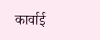कार्वाई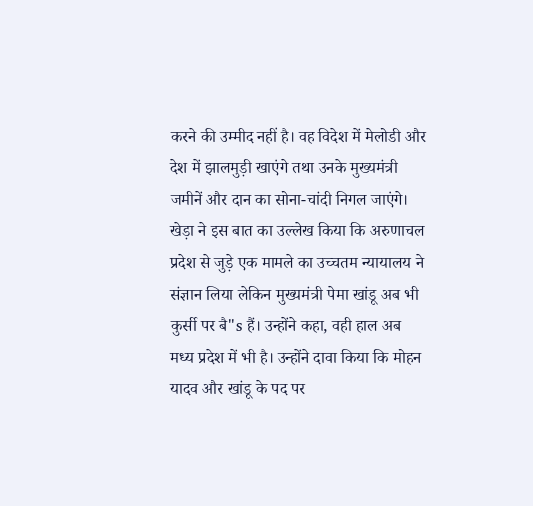करने की उम्मीद नहीं है। वह विदेश में मेलोडी और देश में झालमुड़ी खाएंगे तथा उनके मुख्यमंत्री जमीनें और दान का सोना-चांदी निगल जाएंगे।
खेड़ा ने इस बात का उल्लेख किया कि अरुणाचल प्रदेश से जुड़े एक मामले का उच्चतम न्यायालय ने संज्ञान लिया लेकिन मुख्यमंत्री पेमा खांडू अब भी कुर्सी पर बै"s हैं। उन्होंने कहा, वही हाल अब मध्य प्रदेश में भी है। उन्होंने दावा किया कि मोहन यादव और खांडू के पद पर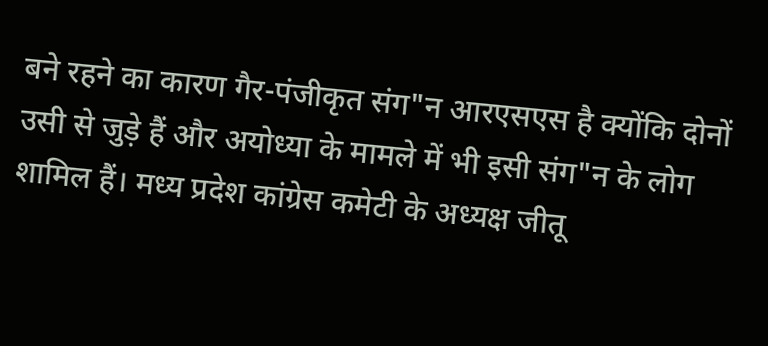बने रहने का कारण गैर-पंजीकृत संग"न आरएसएस है क्योंकि दोनों उसी से जुड़े हैं और अयोध्या के मामले में भी इसी संग"न के लोग शामिल हैं। मध्य प्रदेश कांग्रेस कमेटी के अध्यक्ष जीतू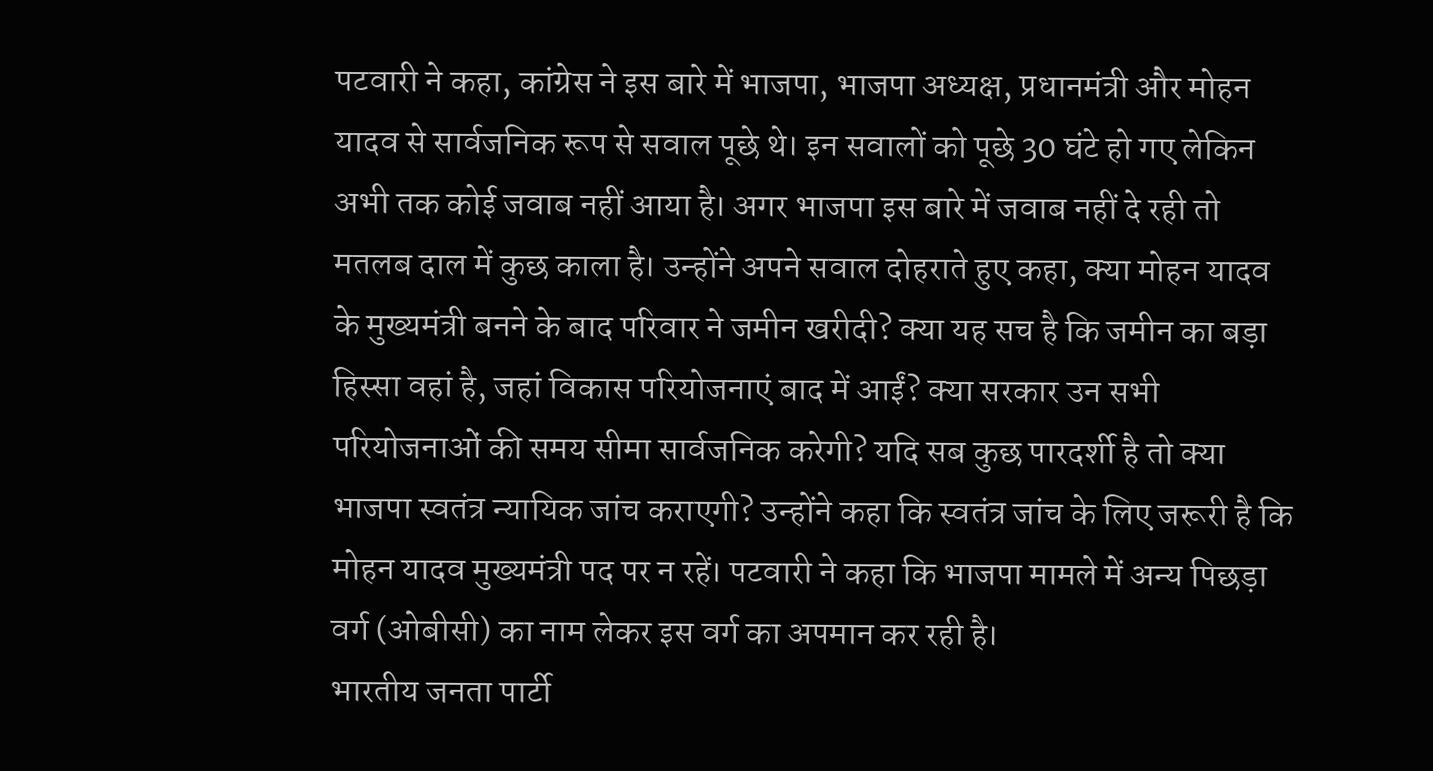पटवारी ने कहा, कांग्रेस ने इस बारे में भाजपा, भाजपा अध्यक्ष, प्रधानमंत्री और मोहन यादव से सार्वजनिक रूप से सवाल पूछे थे। इन सवालों को पूछे 30 घंटे हो गए लेकिन अभी तक कोई जवाब नहीं आया है। अगर भाजपा इस बारे में जवाब नहीं दे रही तो मतलब दाल में कुछ काला है। उन्होंने अपने सवाल दोहराते हुए कहा, क्या मोहन यादव के मुख्यमंत्री बनने के बाद परिवार ने जमीन खरीदी? क्या यह सच है कि जमीन का बड़ा हिस्सा वहां है, जहां विकास परियोजनाएं बाद में आईं? क्या सरकार उन सभी परियोजनाओं की समय सीमा सार्वजनिक करेगी? यदि सब कुछ पारदर्शी है तो क्या भाजपा स्वतंत्र न्यायिक जांच कराएगी? उन्होंने कहा कि स्वतंत्र जांच के लिए जरूरी है कि मोहन यादव मुख्यमंत्री पद पर न रहें। पटवारी ने कहा कि भाजपा मामले में अन्य पिछड़ा वर्ग (ओबीसी) का नाम लेकर इस वर्ग का अपमान कर रही है।
भारतीय जनता पार्टी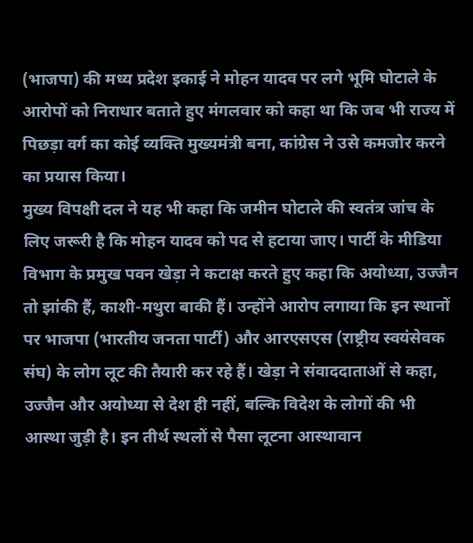(भाजपा) की मध्य प्रदेश इकाई ने मोहन यादव पर लगे भूमि घोटाले के आरोपों को निराधार बताते हुए मंगलवार को कहा था कि जब भी राज्य में पिछड़ा वर्ग का कोई व्यक्ति मुख्यमंत्री बना, कांग्रेस ने उसे कमजोर करने का प्रयास किया।
मुख्य विपक्षी दल ने यह भी कहा कि जमीन घोटाले की स्वतंत्र जांच के लिए जरूरी है कि मोहन यादव को पद से हटाया जाए। पार्टी के मीडिया विभाग के प्रमुख पवन खेड़ा ने कटाक्ष करते हुए कहा कि अयोध्या, उज्जैन तो झांकी हैं, काशी-मथुरा बाकी हैं। उन्होंने आरोप लगाया कि इन स्थानों पर भाजपा (भारतीय जनता पार्टी) और आरएसएस (राष्ट्रीय स्वयंसेवक संघ) के लोग लूट की तैयारी कर रहे हैं। खेड़ा ने संवाददाताओं से कहा, उज्जैन और अयोध्या से देश ही नहीं, बल्कि विदेश के लोगों की भी आस्था जुड़ी है। इन तीर्थ स्थलों से पैसा लूटना आस्थावान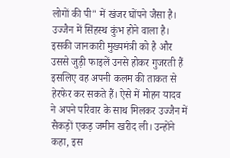लोगों की पी" में खंजर घोंपने जैसा है। उज्जैन में सिंहस्थ कुंभ होने वाला है। इसकी जानकारी मुख्यमंत्री को है और उससे जुड़ी फाइलें उनसे होकर गुजरती हैं इसलिए वह अपनी कलम की ताकत से हेरफेर कर सकते हैं। ऐसे में मोहन यादव ने अपने परिवार के साथ मिलकर उज्जैन में सैकड़ों एकड़ जमीन खरीद ली। उन्होंने कहा, इस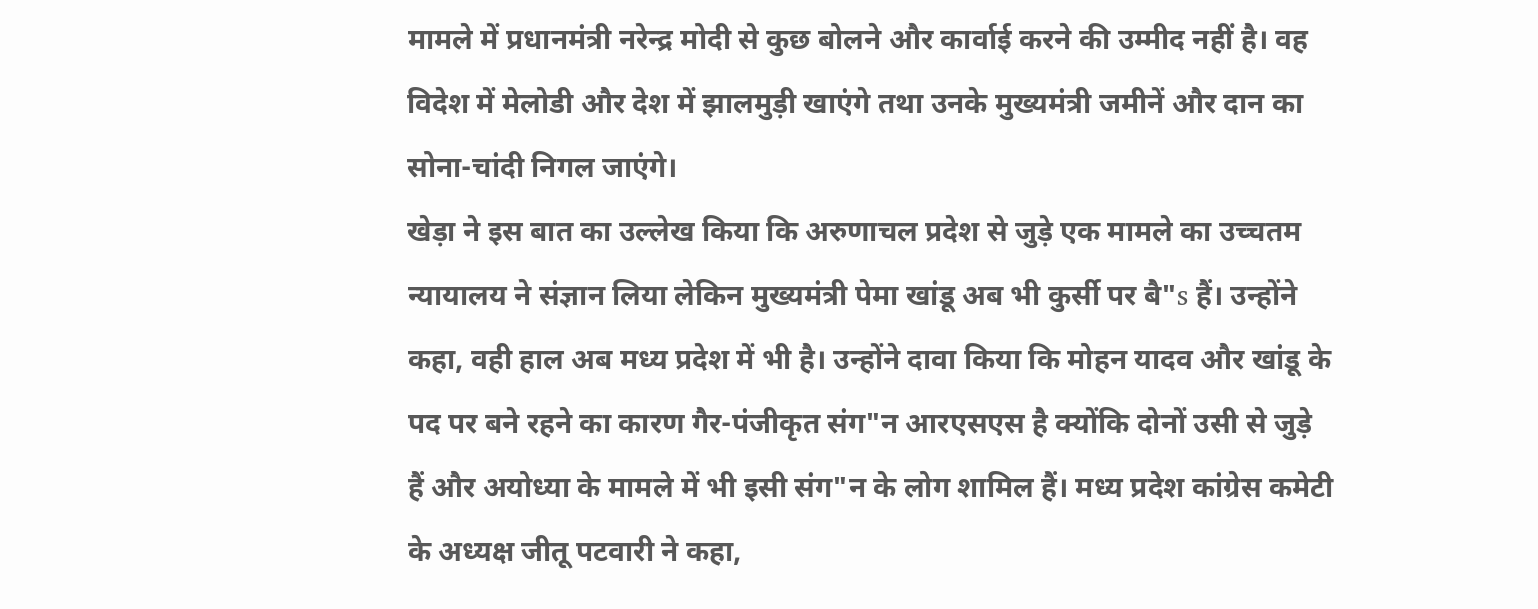मामले में प्रधानमंत्री नरेन्द्र मोदी से कुछ बोलने और कार्वाई करने की उम्मीद नहीं है। वह विदेश में मेलोडी और देश में झालमुड़ी खाएंगे तथा उनके मुख्यमंत्री जमीनें और दान का सोना-चांदी निगल जाएंगे।
खेड़ा ने इस बात का उल्लेख किया कि अरुणाचल प्रदेश से जुड़े एक मामले का उच्चतम न्यायालय ने संज्ञान लिया लेकिन मुख्यमंत्री पेमा खांडू अब भी कुर्सी पर बै"s हैं। उन्होंने कहा, वही हाल अब मध्य प्रदेश में भी है। उन्होंने दावा किया कि मोहन यादव और खांडू के पद पर बने रहने का कारण गैर-पंजीकृत संग"न आरएसएस है क्योंकि दोनों उसी से जुड़े हैं और अयोध्या के मामले में भी इसी संग"न के लोग शामिल हैं। मध्य प्रदेश कांग्रेस कमेटी के अध्यक्ष जीतू पटवारी ने कहा,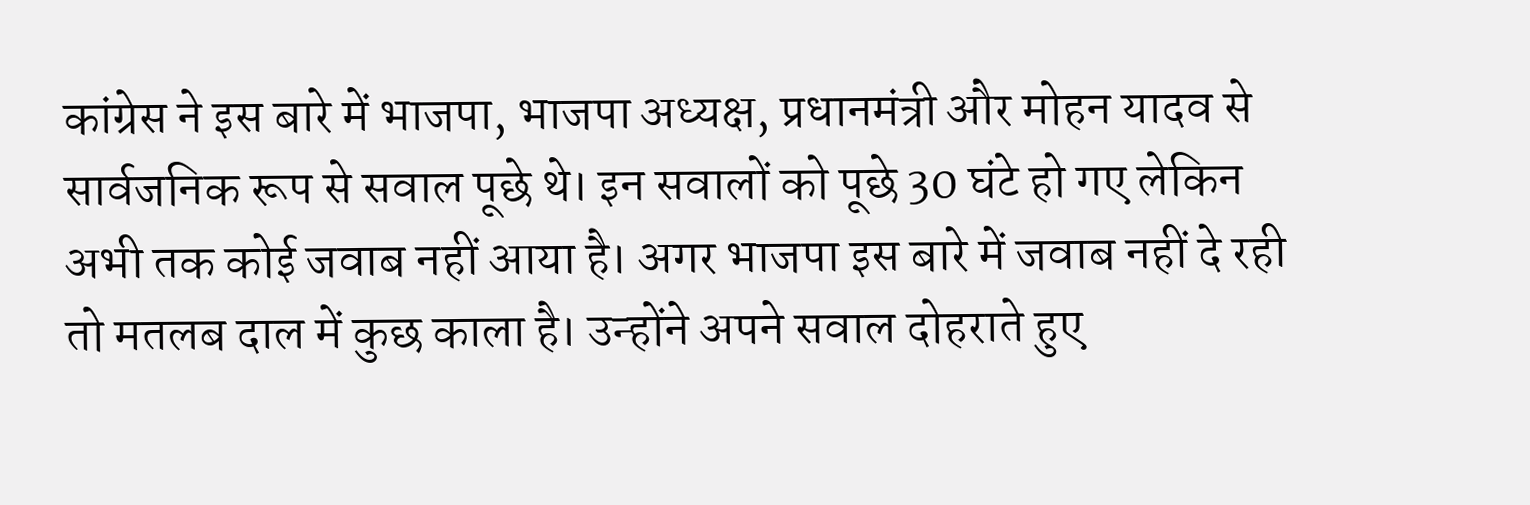कांग्रेस ने इस बारे में भाजपा, भाजपा अध्यक्ष, प्रधानमंत्री और मोहन यादव से सार्वजनिक रूप से सवाल पूछे थे। इन सवालों को पूछे 30 घंटे हो गए लेकिन अभी तक कोई जवाब नहीं आया है। अगर भाजपा इस बारे में जवाब नहीं दे रही तो मतलब दाल में कुछ काला है। उन्होंने अपने सवाल दोहराते हुए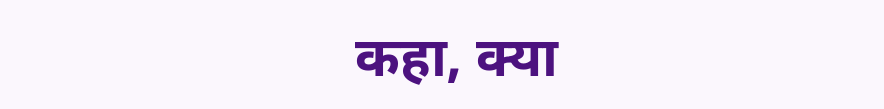कहा, क्या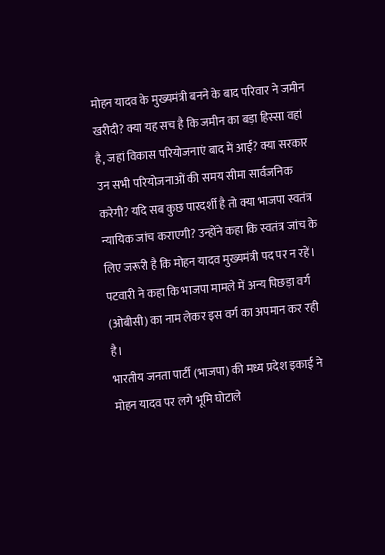मोहन यादव के मुख्यमंत्री बनने के बाद परिवार ने जमीन खरीदी? क्या यह सच है कि जमीन का बड़ा हिस्सा वहां है, जहां विकास परियोजनाएं बाद में आईं? क्या सरकार उन सभी परियोजनाओं की समय सीमा सार्वजनिक करेगी? यदि सब कुछ पारदर्शी है तो क्या भाजपा स्वतंत्र न्यायिक जांच कराएगी? उन्होंने कहा कि स्वतंत्र जांच के लिए जरूरी है कि मोहन यादव मुख्यमंत्री पद पर न रहें। पटवारी ने कहा कि भाजपा मामले में अन्य पिछड़ा वर्ग (ओबीसी) का नाम लेकर इस वर्ग का अपमान कर रही है।
भारतीय जनता पार्टी (भाजपा) की मध्य प्रदेश इकाई ने मोहन यादव पर लगे भूमि घोटाले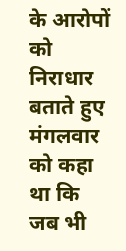के आरोपों को निराधार बताते हुए मंगलवार को कहा था कि जब भी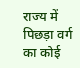राज्य में पिछड़ा वर्ग का कोई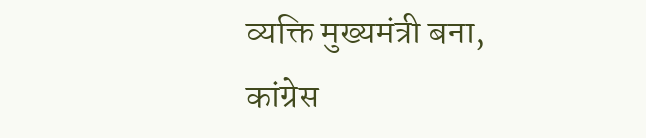व्यक्ति मुख्यमंत्री बना, कांग्रेस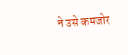ने उसे कमजोर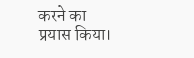करने का प्रयास किया।